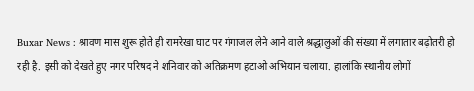Buxar News : श्रावण मास शुरू होते ही रामरेखा घाट पर गंगाजल लेने आने वाले श्रद्धालुओं की संख्या में लगातार बढ़ोतरी हो रही है. इसी को देखते हुए नगर परिषद ने शनिवार को अतिक्रमण हटाओ अभियान चलाया. हालांकि स्थानीय लोगों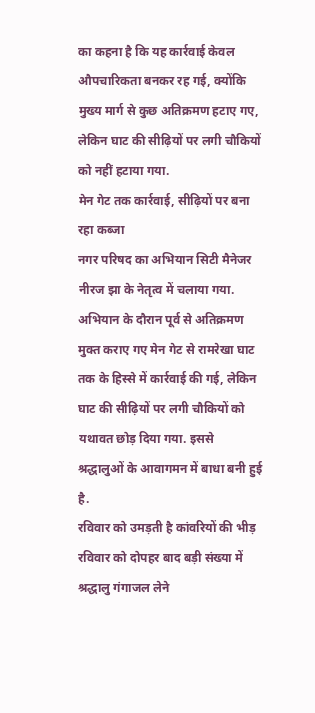का कहना है कि यह कार्रवाई केवल औपचारिकता बनकर रह गई, क्योंकि मुख्य मार्ग से कुछ अतिक्रमण हटाए गए, लेकिन घाट की सीढ़ियों पर लगी चौकियों को नहीं हटाया गया.
मेन गेट तक कार्रवाई, सीढ़ियों पर बना रहा कब्जा
नगर परिषद का अभियान सिटी मैनेजर नीरज झा के नेतृत्व में चलाया गया. अभियान के दौरान पूर्व से अतिक्रमण मुक्त कराए गए मेन गेट से रामरेखा घाट तक के हिस्से में कार्रवाई की गई, लेकिन घाट की सीढ़ियों पर लगी चौकियों को यथावत छोड़ दिया गया. इससे श्रद्धालुओं के आवागमन में बाधा बनी हुई है.
रविवार को उमड़ती है कांवरियों की भीड़
रविवार को दोपहर बाद बड़ी संख्या में श्रद्धालु गंगाजल लेने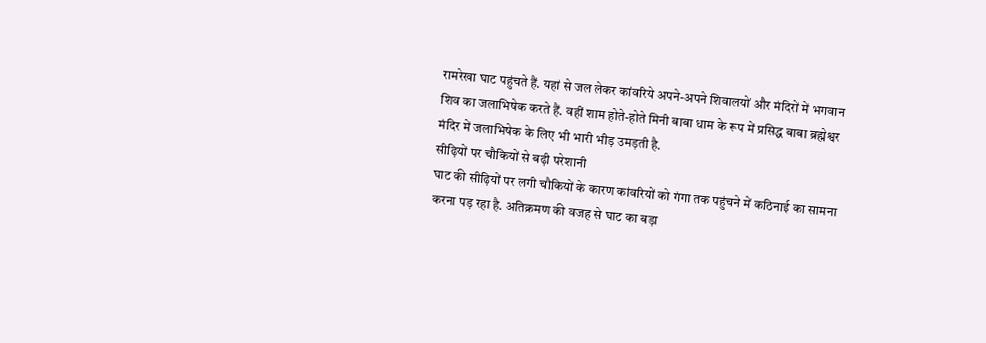रामरेखा घाट पहुंचते हैं. यहां से जल लेकर कांवरिये अपने-अपने शिवालयों और मंदिरों में भगवान शिव का जलाभिषेक करते हैं. वहीं शाम होते-होते मिनी बाबा धाम के रूप में प्रसिद्ध बाबा ब्रह्मेश्वर मंदिर में जलाभिषेक के लिए भी भारी भीड़ उमड़ती है.
सीढ़ियों पर चौकियों से बढ़ी परेशानी
घाट की सीढ़ियों पर लगी चौकियों के कारण कांवरियों को गंगा तक पहुंचने में कठिनाई का सामना करना पड़ रहा है. अतिक्रमण की वजह से घाट का बड़ा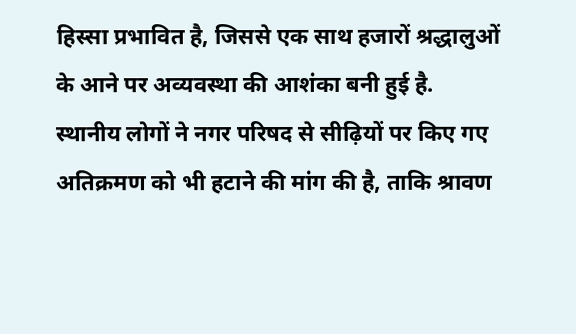हिस्सा प्रभावित है, जिससे एक साथ हजारों श्रद्धालुओं के आने पर अव्यवस्था की आशंका बनी हुई है. स्थानीय लोगों ने नगर परिषद से सीढ़ियों पर किए गए अतिक्रमण को भी हटाने की मांग की है, ताकि श्रावण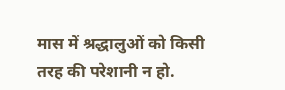मास में श्रद्धालुओं को किसी तरह की परेशानी न हो.